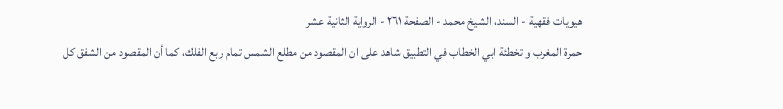هيويات فقهية - السند، الشيخ محمد - الصفحة ٢٦١ - الرواية الثانية عشر
حمرة المغرب و تخطئة ابي الخطاب في التطبيق شاهد على ان المقصود من مطلع الشمس تمام ربع الفلك، كما أن المقصود من الشفق كل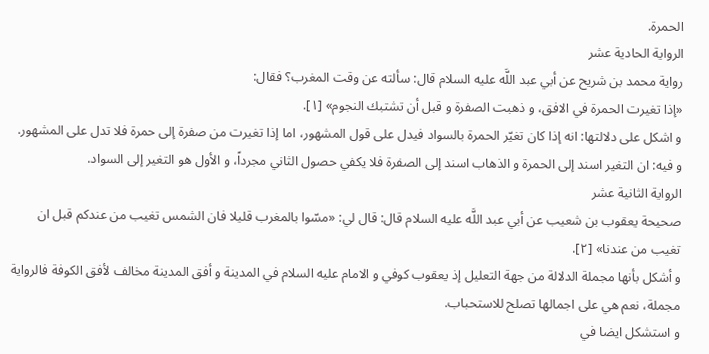الحمرة.
الرواية الحادية عشر
رواية محمد بن شريح عن أبي عبد اللَّه عليه السلام قال: سألته عن وقت المغرب؟ فقال:
«إذا تغيرت الحمرة في الافق، و ذهبت الصفرة و قبل أن تشتبك النجوم» [١].
و اشكل على دلالتها: انه إذا كان تغيّر الحمرة بالسواد فيدل على قول المشهور، اما إذا تغيرت من صفرة إلى حمرة فلا تدل على المشهور.
و فيه: ان التغير اسند إلى الحمرة و الذهاب اسند إلى الصفرة فلا يكفي حصول الثاني مجرداً، و الأول هو التغير إلى السواد.
الرواية الثانية عشر
صحيحة يعقوب بن شعيب عن أبي عبد اللَّه عليه السلام قال: قال لي: «مسّوا بالمغرب قليلا فان الشمس تغيب من عندكم قبل ان تغيب من عندنا» [٢].
و أشكل بأنها مجملة الدلالة من جهة التعليل إذ يعقوب كوفي و الامام عليه السلام في المدينة و أفق المدينة مخالف لأفق الكوفة فالرواية مجملة، نعم هي على اجمالها تصلح للاستحباب.
و استشكل ايضا في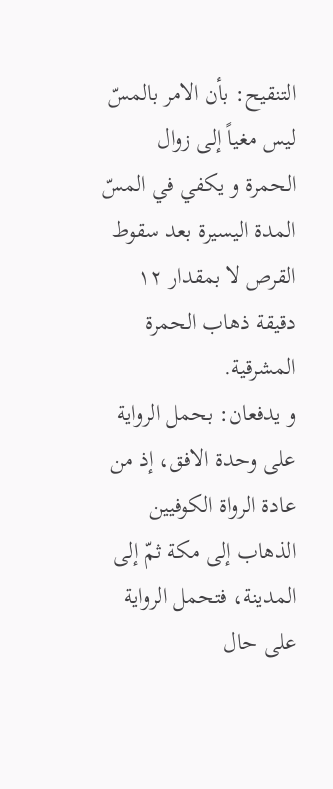التنقيح: بأن الامر بالمسّ ليس مغياً إلى زوال الحمرة و يكفي في المسّ المدة اليسيرة بعد سقوط القرص لا بمقدار ١٢ دقيقة ذهاب الحمرة المشرقية.
و يدفعان: بحمل الرواية على وحدة الافق، إذ من عادة الرواة الكوفيين الذهاب إلى مكة ثمّ إلى المدينة، فتحمل الرواية على حال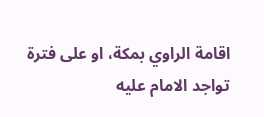اقامة الراوي بمكة، او على فترة تواجد الامام عليه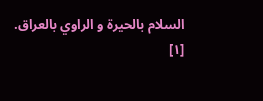السلام بالحيرة و الراوي بالعراق.
[١]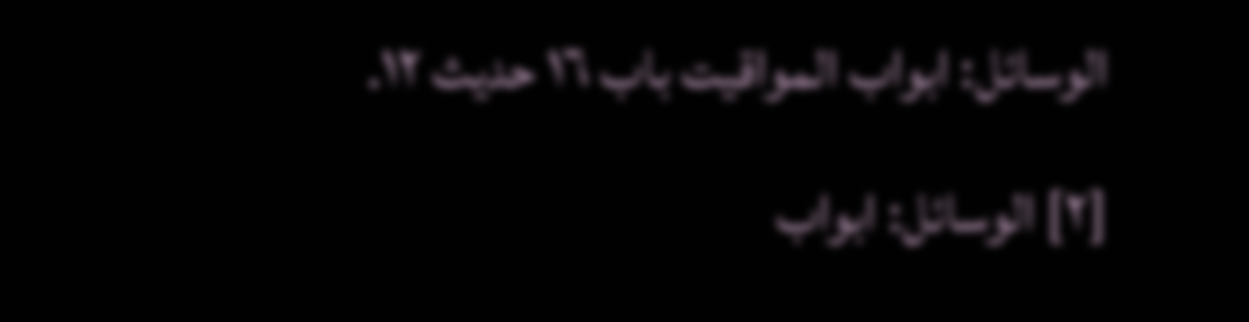الوسائل: ابواب المواقيت باب ١٦ حديث ١٢.
[٢] الوسائل: ابواب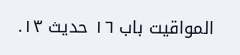المواقيت باب ١٦ حديث ١٣.